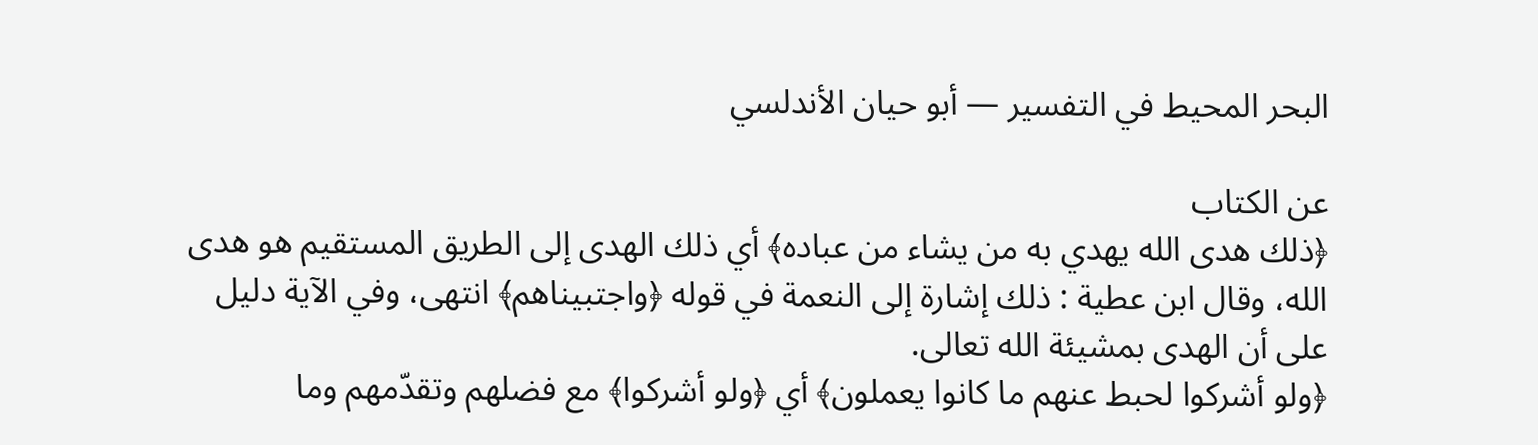البحر المحيط في التفسير — أبو حيان الأندلسي

عن الكتاب
﴿ذلك هدى الله يهدي به من يشاء من عباده﴾ أي ذلك الهدى إلى الطريق المستقيم هو هدى الله، وقال ابن عطية : ذلك إشارة إلى النعمة في قوله ﴿واجتبيناهم﴾ انتهى، وفي الآية دليل على أن الهدى بمشيئة الله تعالى.
﴿ولو أشركوا لحبط عنهم ما كانوا يعملون﴾ أي ﴿ولو أشركوا﴾ مع فضلهم وتقدّمهم وما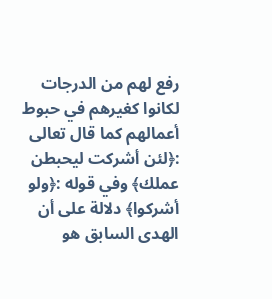رفع لهم من الدرجات لكانوا كغيرهم في حبوط أعمالهم كما قال تعالى :﴿لئن أشركت ليحبطن عملك﴾ وفي قوله :﴿ولو أشركوا﴾ دلالة على أن الهدى السابق هو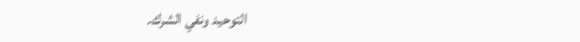التوحيد ونفي الشرك.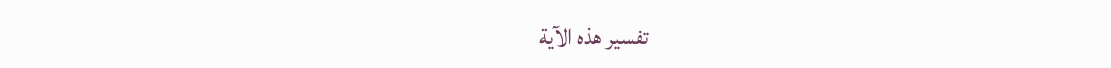تفسير هذه الآية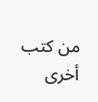من كتب أخرى